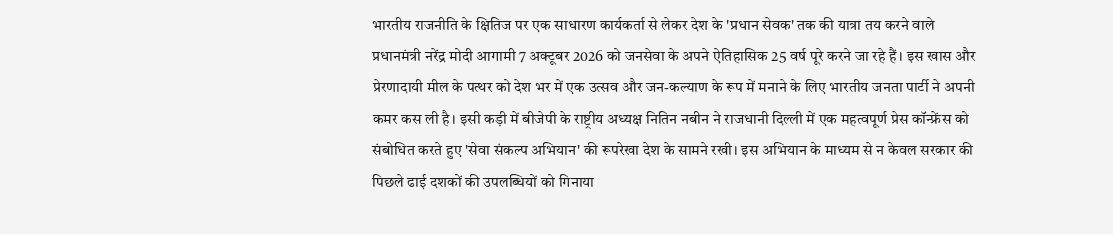भारतीय राजनीति के क्षितिज पर एक साधारण कार्यकर्ता से लेकर देश के 'प्रधान सेवक' तक की यात्रा तय करने वाले प्रधानमंत्री नरेंद्र मोदी आगामी 7 अक्टूबर 2026 को जनसेवा के अपने ऐतिहासिक 25 वर्ष पूरे करने जा रहे हैं। इस खास और प्रेरणादायी मील के पत्थर को देश भर में एक उत्सव और जन-कल्याण के रूप में मनाने के लिए भारतीय जनता पार्टी ने अपनी कमर कस ली है। इसी कड़ी में बीजेपी के राष्ट्रीय अध्यक्ष नितिन नबीन ने राजधानी दिल्ली में एक महत्वपूर्ण प्रेस कॉन्फ्रेंस को संबोधित करते हुए 'सेवा संकल्प अभियान' की रूपरेखा देश के सामने रखी। इस अभियान के माध्यम से न केवल सरकार की पिछले ढाई दशकों की उपलब्धियों को गिनाया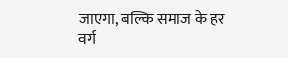जाएगा, बल्कि समाज के हर वर्ग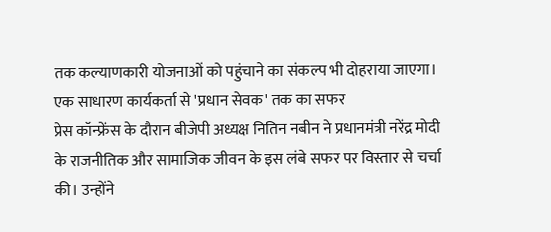तक कल्याणकारी योजनाओं को पहुंचाने का संकल्प भी दोहराया जाएगा।
एक साधारण कार्यकर्ता से 'प्रधान सेवक' तक का सफर
प्रेस कॉन्फ्रेंस के दौरान बीजेपी अध्यक्ष नितिन नबीन ने प्रधानमंत्री नरेंद्र मोदी के राजनीतिक और सामाजिक जीवन के इस लंबे सफर पर विस्तार से चर्चा की। उन्होंने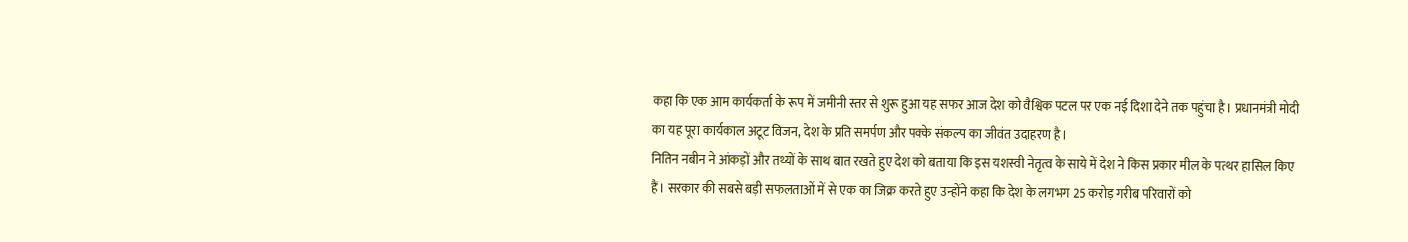कहा कि एक आम कार्यकर्ता के रूप में जमीनी स्तर से शुरू हुआ यह सफर आज देश को वैश्विक पटल पर एक नई दिशा देने तक पहुंचा है। प्रधानमंत्री मोदी का यह पूरा कार्यकाल अटूट विजन, देश के प्रति समर्पण और पक्के संकल्प का जीवंत उदाहरण है।
नितिन नबीन ने आंकड़ों और तथ्यों के साथ बात रखते हुए देश को बताया कि इस यशस्वी नेतृत्व के साये में देश ने किस प्रकार मील के पत्थर हासिल किए हैं। सरकार की सबसे बड़ी सफलताओं में से एक का जिक्र करते हुए उन्होंने कहा कि देश के लगभग 25 करोड़ गरीब परिवारों को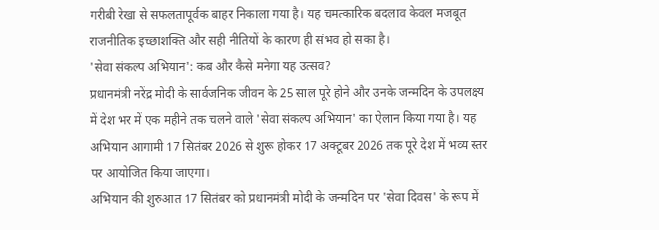गरीबी रेखा से सफलतापूर्वक बाहर निकाला गया है। यह चमत्कारिक बदलाव केवल मजबूत राजनीतिक इच्छाशक्ति और सही नीतियों के कारण ही संभव हो सका है।
'सेवा संकल्प अभियान': कब और कैसे मनेगा यह उत्सव?
प्रधानमंत्री नरेंद्र मोदी के सार्वजनिक जीवन के 25 साल पूरे होने और उनके जन्मदिन के उपलक्ष्य में देश भर में एक महीने तक चलने वाले 'सेवा संकल्प अभियान' का ऐलान किया गया है। यह अभियान आगामी 17 सितंबर 2026 से शुरू होकर 17 अक्टूबर 2026 तक पूरे देश में भव्य स्तर पर आयोजित किया जाएगा।
अभियान की शुरुआत 17 सितंबर को प्रधानमंत्री मोदी के जन्मदिन पर 'सेवा दिवस' के रूप में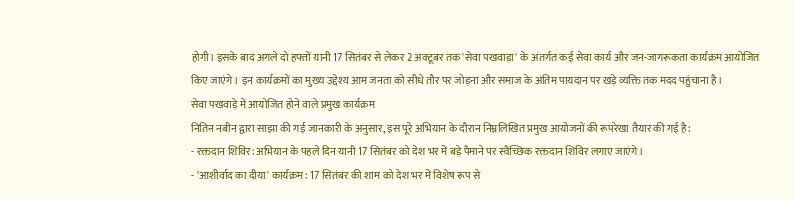होगी। इसके बाद अगले दो हफ्तों यानी 17 सितंबर से लेकर 2 अक्टूबर तक 'सेवा पखवाड़ा' के अंतर्गत कई सेवा कार्य और जन-जागरूकता कार्यक्रम आयोजित किए जाएंगे। इन कार्यक्रमों का मुख्य उद्देश्य आम जनता को सीधे तौर पर जोड़ना और समाज के अंतिम पायदान पर खड़े व्यक्ति तक मदद पहुंचाना है।
सेवा पखवाड़े में आयोजित होने वाले प्रमुख कार्यक्रम
नितिन नबीन द्वारा साझा की गई जानकारी के अनुसार, इस पूरे अभियान के दौरान निम्नलिखित प्रमुख आयोजनों की रूपरेखा तैयार की गई है:
- रक्तदान शिविर: अभियान के पहले दिन यानी 17 सितंबर को देश भर में बड़े पैमाने पर स्वैच्छिक रक्तदान शिविर लगाए जाएंगे।
- 'आशीर्वाद का दीया' कार्यक्रम: 17 सितंबर की शाम को देश भर में विशेष रूप से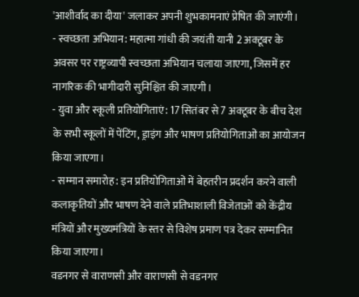'आशीर्वाद का दीया' जलाकर अपनी शुभकामनाएं प्रेषित की जाएंगी।
- स्वच्छता अभियान: महात्मा गांधी की जयंती यानी 2 अक्टूबर के अवसर पर राष्ट्रव्यापी स्वच्छता अभियान चलाया जाएगा, जिसमें हर नागरिक की भागीदारी सुनिश्चित की जाएगी।
- युवा और स्कूली प्रतियोगिताएं: 17 सितंबर से 7 अक्टूबर के बीच देश के सभी स्कूलों में पेंटिंग, ड्राइंग और भाषण प्रतियोगिताओं का आयोजन किया जाएगा।
- सम्मान समारोह: इन प्रतियोगिताओं में बेहतरीन प्रदर्शन करने वाली कलाकृतियों और भाषण देने वाले प्रतिभाशाली विजेताओं को केंद्रीय मंत्रियों और मुख्यमंत्रियों के स्तर से विशेष प्रमाण पत्र देकर सम्मानित किया जाएगा।
वडनगर से वाराणसी और वाराणसी से वडनगर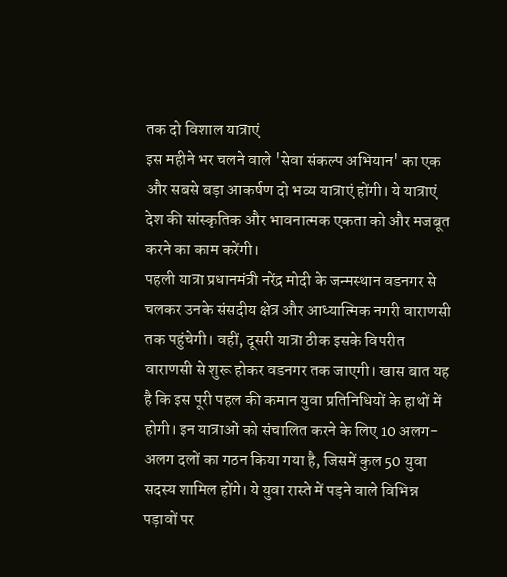तक दो विशाल यात्राएं
इस महीने भर चलने वाले 'सेवा संकल्प अभियान' का एक और सबसे बड़ा आकर्षण दो भव्य यात्राएं होंगी। ये यात्राएं देश की सांस्कृतिक और भावनात्मक एकता को और मजबूत करने का काम करेंगी।
पहली यात्रा प्रधानमंत्री नरेंद्र मोदी के जन्मस्थान वडनगर से चलकर उनके संसदीय क्षेत्र और आध्यात्मिक नगरी वाराणसी तक पहुंचेगी। वहीं, दूसरी यात्रा ठीक इसके विपरीत वाराणसी से शुरू होकर वडनगर तक जाएगी। खास बात यह है कि इस पूरी पहल की कमान युवा प्रतिनिधियों के हाथों में होगी। इन यात्राओं को संचालित करने के लिए 10 अलग-अलग दलों का गठन किया गया है, जिसमें कुल 50 युवा सदस्य शामिल होंगे। ये युवा रास्ते में पड़ने वाले विभिन्न पड़ावों पर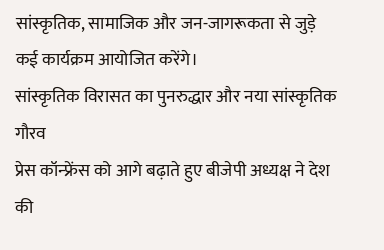सांस्कृतिक, सामाजिक और जन-जागरूकता से जुड़े कई कार्यक्रम आयोजित करेंगे।
सांस्कृतिक विरासत का पुनरुद्धार और नया सांस्कृतिक गौरव
प्रेस कॉन्फ्रेंस को आगे बढ़ाते हुए बीजेपी अध्यक्ष ने देश की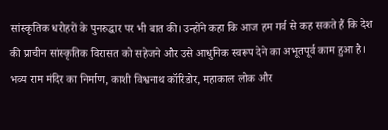सांस्कृतिक धरोहरों के पुनरुद्धार पर भी बात की। उन्होंने कहा कि आज हम गर्व से कह सकते हैं कि देश की प्राचीन सांस्कृतिक विरासत को सहेजने और उसे आधुनिक स्वरूप देने का अभूतपूर्व काम हुआ है। भव्य राम मंदिर का निर्माण, काशी विश्वनाथ कॉरिडोर, महाकाल लोक और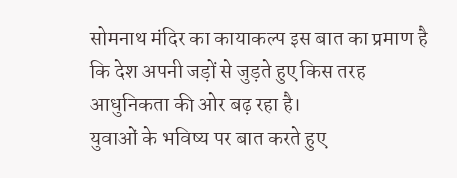सोमनाथ मंदिर का कायाकल्प इस बात का प्रमाण है कि देश अपनी जड़ों से जुड़ते हुए किस तरह आधुनिकता की ओर बढ़ रहा है।
युवाओं के भविष्य पर बात करते हुए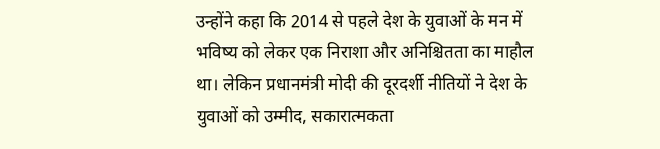उन्होंने कहा कि 2014 से पहले देश के युवाओं के मन में भविष्य को लेकर एक निराशा और अनिश्चितता का माहौल था। लेकिन प्रधानमंत्री मोदी की दूरदर्शी नीतियों ने देश के युवाओं को उम्मीद, सकारात्मकता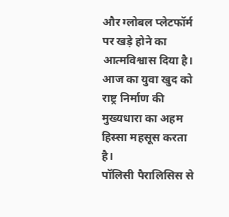और ग्लोबल प्लेटफॉर्म पर खड़े होने का आत्मविश्वास दिया है। आज का युवा खुद को राष्ट्र निर्माण की मुख्यधारा का अहम हिस्सा महसूस करता है।
पॉलिसी पैरालिसिस से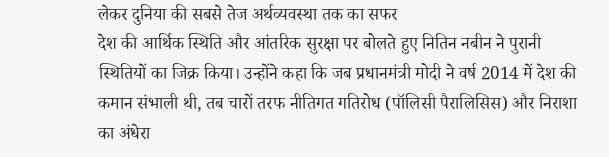लेकर दुनिया की सबसे तेज अर्थव्यवस्था तक का सफर
देश की आर्थिक स्थिति और आंतरिक सुरक्षा पर बोलते हुए नितिन नबीन ने पुरानी स्थितियों का जिक्र किया। उन्होंने कहा कि जब प्रधानमंत्री मोदी ने वर्ष 2014 में देश की कमान संभाली थी, तब चारों तरफ नीतिगत गतिरोध (पॉलिसी पैरालिसिस) और निराशा का अंधेरा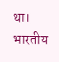था। भारतीय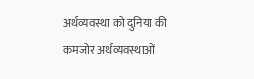अर्थव्यवस्था को दुनिया की कमजोर अर्थव्यवस्थाओं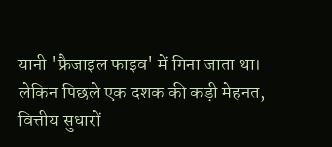यानी 'फ्रैजाइल फाइव' में गिना जाता था।
लेकिन पिछले एक दशक की कड़ी मेहनत, वित्तीय सुधारों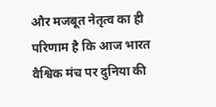और मजबूत नेतृत्व का ही परिणाम है कि आज भारत वैश्विक मंच पर दुनिया की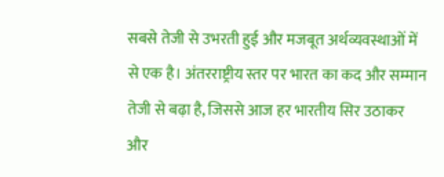सबसे तेजी से उभरती हुई और मजबूत अर्थव्यवस्थाओं में से एक है। अंतरराष्ट्रीय स्तर पर भारत का कद और सम्मान तेजी से बढ़ा है, जिससे आज हर भारतीय सिर उठाकर और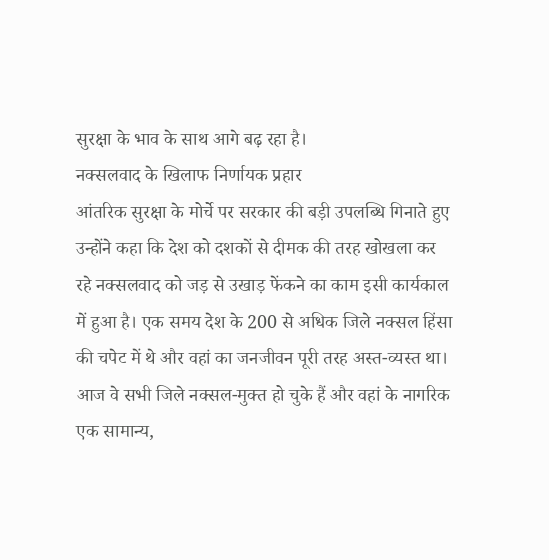सुरक्षा के भाव के साथ आगे बढ़ रहा है।
नक्सलवाद के खिलाफ निर्णायक प्रहार
आंतरिक सुरक्षा के मोर्चे पर सरकार की बड़ी उपलब्धि गिनाते हुए उन्होंने कहा कि देश को दशकों से दीमक की तरह खोखला कर रहे नक्सलवाद को जड़ से उखाड़ फेंकने का काम इसी कार्यकाल में हुआ है। एक समय देश के 200 से अधिक जिले नक्सल हिंसा की चपेट में थे और वहां का जनजीवन पूरी तरह अस्त-व्यस्त था। आज वे सभी जिले नक्सल-मुक्त हो चुके हैं और वहां के नागरिक एक सामान्य,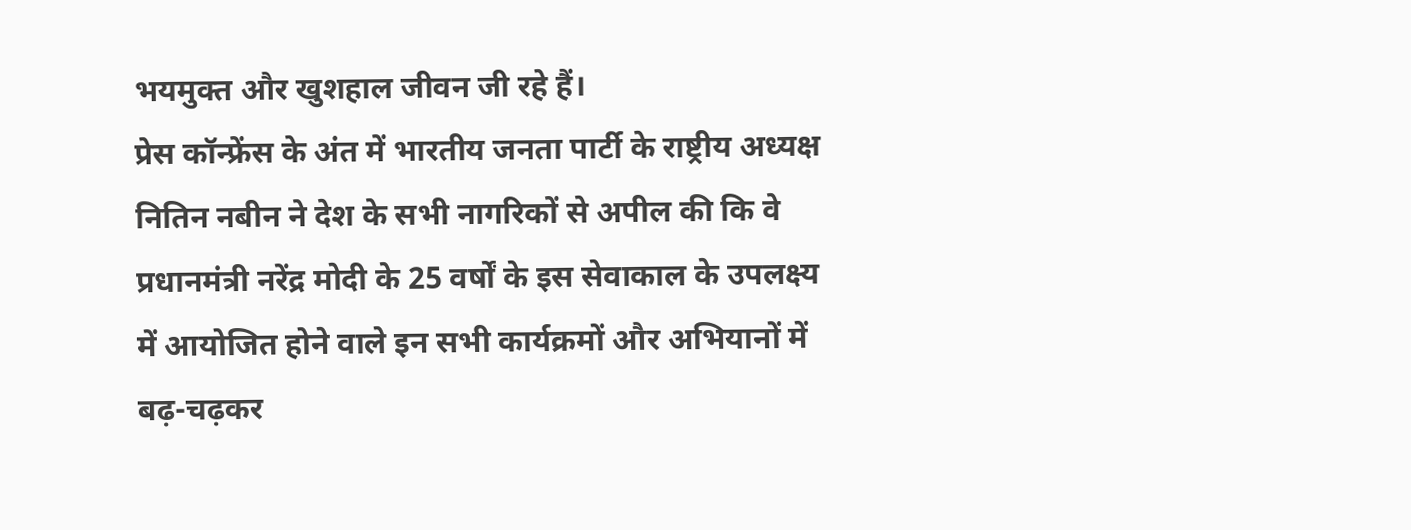भयमुक्त और खुशहाल जीवन जी रहे हैं।
प्रेस कॉन्फ्रेंस के अंत में भारतीय जनता पार्टी के राष्ट्रीय अध्यक्ष नितिन नबीन ने देश के सभी नागरिकों से अपील की कि वे प्रधानमंत्री नरेंद्र मोदी के 25 वर्षों के इस सेवाकाल के उपलक्ष्य में आयोजित होने वाले इन सभी कार्यक्रमों और अभियानों में बढ़-चढ़कर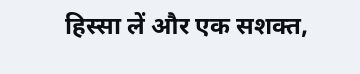हिस्सा लें और एक सशक्त,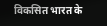विकसित भारत के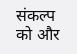संकल्प को और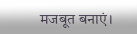मजबूत बनाएं।